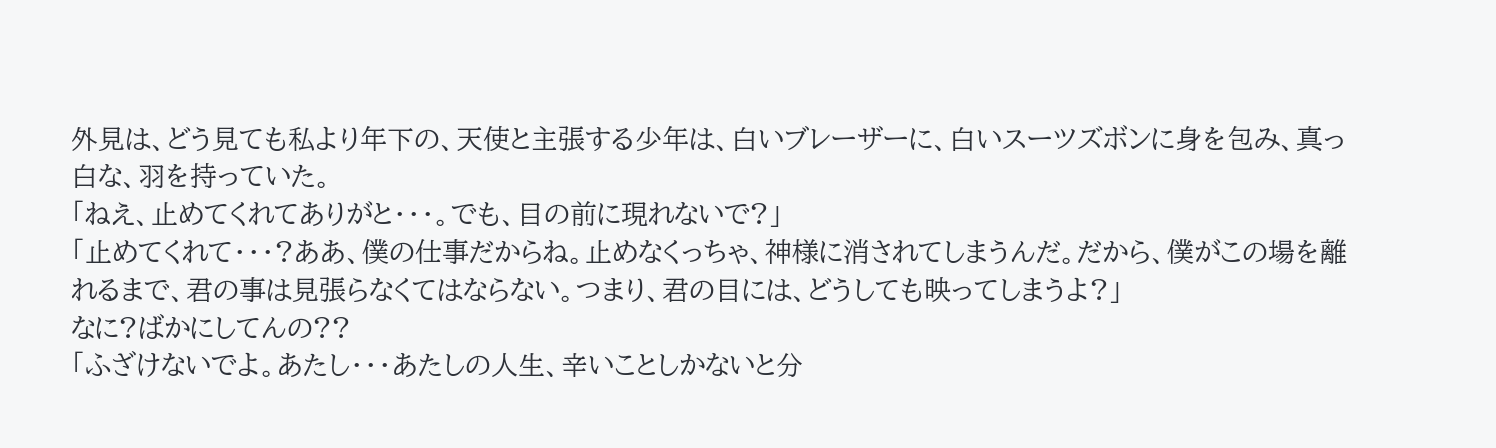外見は、どう見ても私より年下の、天使と主張する少年は、白いブレーザーに、白いスーツズボンに身を包み、真っ白な、羽を持っていた。
「ねえ、止めてくれてありがと・・・。でも、目の前に現れないで?」
「止めてくれて・・・?ああ、僕の仕事だからね。止めなくっちゃ、神様に消されてしまうんだ。だから、僕がこの場を離れるまで、君の事は見張らなくてはならない。つまり、君の目には、どうしても映ってしまうよ?」
なに?ばかにしてんの??
「ふざけないでよ。あたし・・・あたしの人生、辛いことしかないと分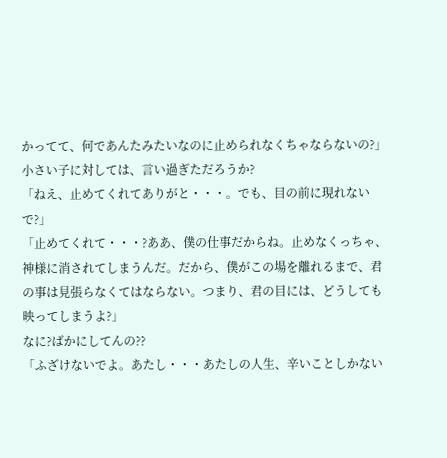かってて、何であんたみたいなのに止められなくちゃならないの?」
小さい子に対しては、言い過ぎただろうか?
「ねえ、止めてくれてありがと・・・。でも、目の前に現れないで?」
「止めてくれて・・・?ああ、僕の仕事だからね。止めなくっちゃ、神様に消されてしまうんだ。だから、僕がこの場を離れるまで、君の事は見張らなくてはならない。つまり、君の目には、どうしても映ってしまうよ?」
なに?ばかにしてんの??
「ふざけないでよ。あたし・・・あたしの人生、辛いことしかない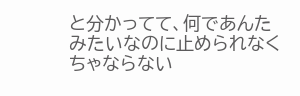と分かってて、何であんたみたいなのに止められなくちゃならない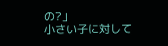の?」
小さい子に対して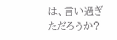は、言い過ぎただろうか?